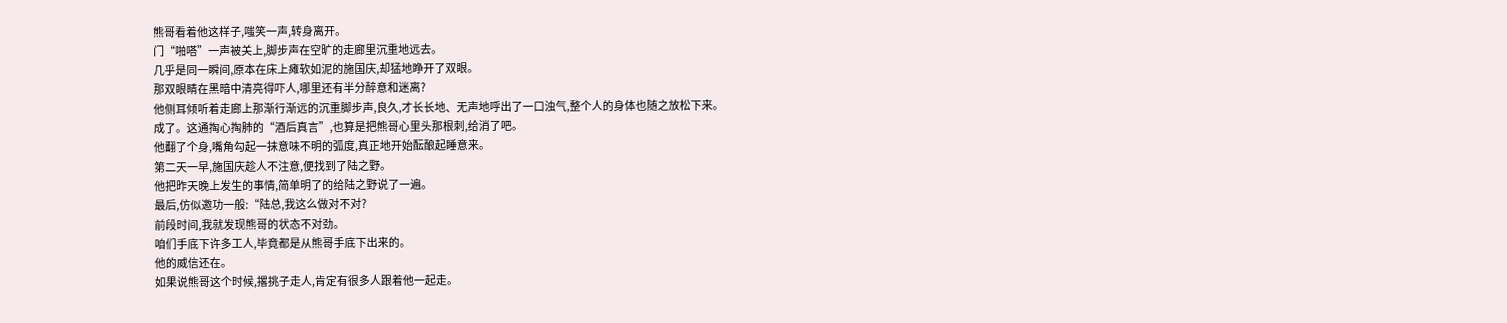熊哥看着他这样子,嗤笑一声,转身离开。
门“啪嗒”一声被关上,脚步声在空旷的走廊里沉重地远去。
几乎是同一瞬间,原本在床上瘫软如泥的施国庆,却猛地睁开了双眼。
那双眼睛在黑暗中清亮得吓人,哪里还有半分醉意和迷离?
他侧耳倾听着走廊上那渐行渐远的沉重脚步声,良久,才长长地、无声地呼出了一口浊气,整个人的身体也随之放松下来。
成了。这通掏心掏肺的“酒后真言”,也算是把熊哥心里头那根刺,给消了吧。
他翻了个身,嘴角勾起一抹意味不明的弧度,真正地开始酝酿起睡意来。
第二天一早,施国庆趁人不注意,便找到了陆之野。
他把昨天晚上发生的事情,简单明了的给陆之野说了一遍。
最后,仿似邀功一般:“陆总,我这么做对不对?
前段时间,我就发现熊哥的状态不对劲。
咱们手底下许多工人,毕竟都是从熊哥手底下出来的。
他的威信还在。
如果说熊哥这个时候,撂挑子走人,肯定有很多人跟着他一起走。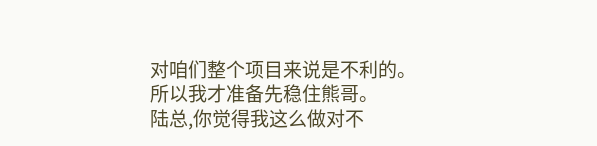对咱们整个项目来说是不利的。
所以我才准备先稳住熊哥。
陆总,你觉得我这么做对不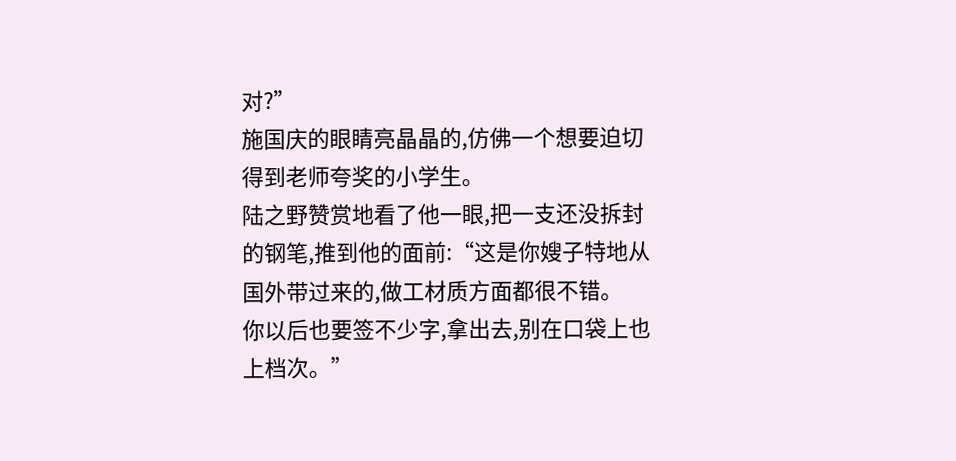对?”
施国庆的眼睛亮晶晶的,仿佛一个想要迫切得到老师夸奖的小学生。
陆之野赞赏地看了他一眼,把一支还没拆封的钢笔,推到他的面前:“这是你嫂子特地从国外带过来的,做工材质方面都很不错。
你以后也要签不少字,拿出去,别在口袋上也上档次。”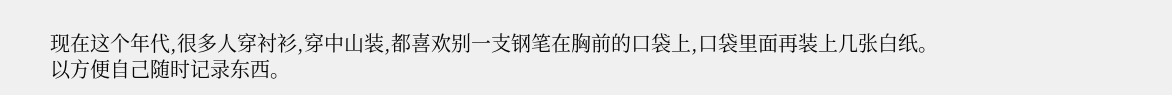现在这个年代,很多人穿衬衫,穿中山装,都喜欢别一支钢笔在胸前的口袋上,口袋里面再装上几张白纸。
以方便自己随时记录东西。